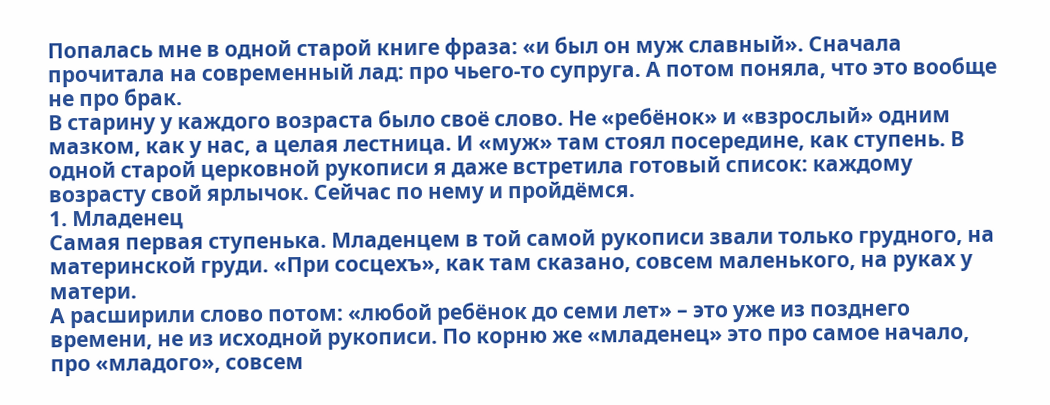Попалась мне в одной старой книге фраза: «и был он муж славный». Сначала прочитала на современный лад: про чьего-то супруга. А потом поняла, что это вообще не про брак.
В старину у каждого возраста было своё слово. Не «ребёнок» и «взрослый» одним мазком, как у нас, а целая лестница. И «муж» там стоял посередине, как ступень. В одной старой церковной рукописи я даже встретила готовый список: каждому возрасту свой ярлычок. Сейчас по нему и пройдёмся.
1. Младенец
Самая первая ступенька. Младенцем в той самой рукописи звали только грудного, на материнской груди. «При сосцехъ», как там сказано, совсем маленького, на руках у матери.
А расширили слово потом: «любой ребёнок до семи лет» – это уже из позднего времени, не из исходной рукописи. По корню же «младенец» это про самое начало, про «младого», совсем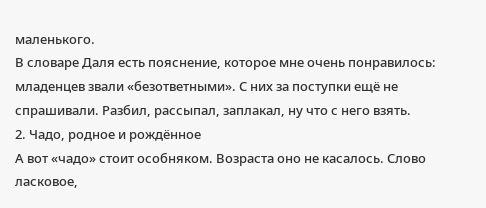маленького.
В словаре Даля есть пояснение, которое мне очень понравилось: младенцев звали «безответными». С них за поступки ещё не спрашивали. Разбил, рассыпал, заплакал, ну что с него взять.
2. Чадо, родное и рождённое
А вот «чадо» стоит особняком. Возраста оно не касалось. Слово ласковое,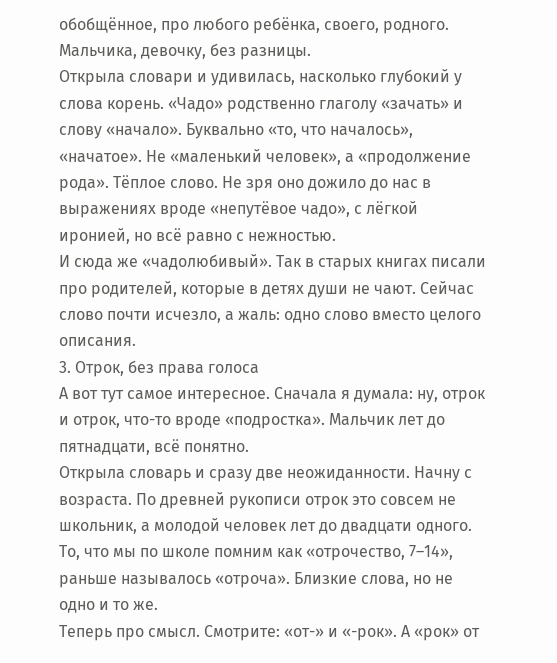обобщённое, про любого ребёнка, своего, родного. Мальчика, девочку, без разницы.
Открыла словари и удивилась, насколько глубокий у слова корень. «Чадо» родственно глаголу «зачать» и слову «начало». Буквально «то, что началось», «начатое». Не «маленький человек», а «продолжение рода». Тёплое слово. Не зря оно дожило до нас в выражениях вроде «непутёвое чадо», с лёгкой иронией, но всё равно с нежностью.
И сюда же «чадолюбивый». Так в старых книгах писали про родителей, которые в детях души не чают. Сейчас слово почти исчезло, а жаль: одно слово вместо целого описания.
3. Отрок, без права голоса
А вот тут самое интересное. Сначала я думала: ну, отрок и отрок, что-то вроде «подростка». Мальчик лет до пятнадцати, всё понятно.
Открыла словарь и сразу две неожиданности. Начну с возраста. По древней рукописи отрок это совсем не школьник, а молодой человек лет до двадцати одного. То, что мы по школе помним как «отрочество, 7–14», раньше называлось «отроча». Близкие слова, но не одно и то же.
Теперь про смысл. Смотрите: «от-» и «-рок». А «рок» от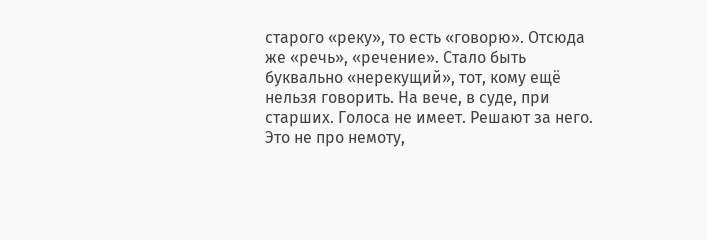старого «реку», то есть «говорю». Отсюда же «речь», «речение». Стало быть буквально «нерекущий», тот, кому ещё нельзя говорить. На вече, в суде, при старших. Голоса не имеет. Решают за него.
Это не про немоту,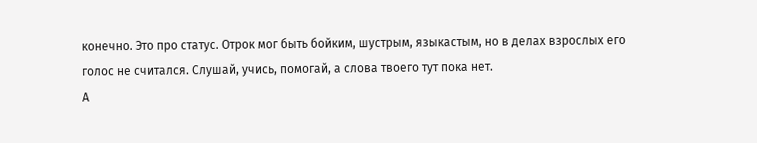конечно. Это про статус. Отрок мог быть бойким, шустрым, языкастым, но в делах взрослых его голос не считался. Слушай, учись, помогай, а слова твоего тут пока нет.
А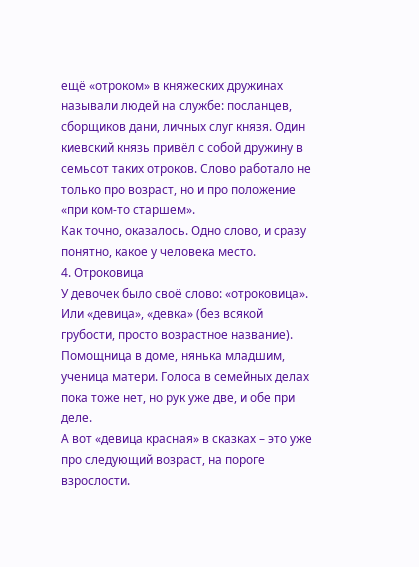ещё «отроком» в княжеских дружинах называли людей на службе: посланцев, сборщиков дани, личных слуг князя. Один киевский князь привёл с собой дружину в семьсот таких отроков. Слово работало не только про возраст, но и про положение «при ком-то старшем».
Как точно, оказалось. Одно слово, и сразу понятно, какое у человека место.
4. Отроковица
У девочек было своё слово: «отроковица». Или «девица», «девка» (без всякой грубости, просто возрастное название).
Помощница в доме, нянька младшим, ученица матери. Голоса в семейных делах пока тоже нет, но рук уже две, и обе при деле.
А вот «девица красная» в сказках – это уже про следующий возраст, на пороге взрослости.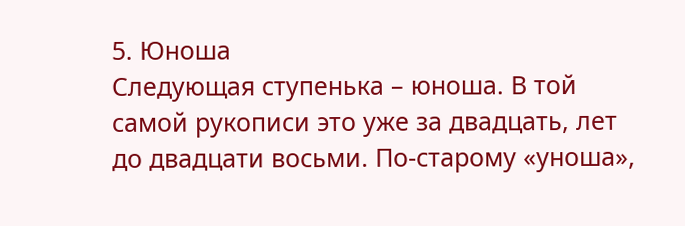5. Юноша
Следующая ступенька – юноша. В той самой рукописи это уже за двадцать, лет до двадцати восьми. По-старому «уноша»,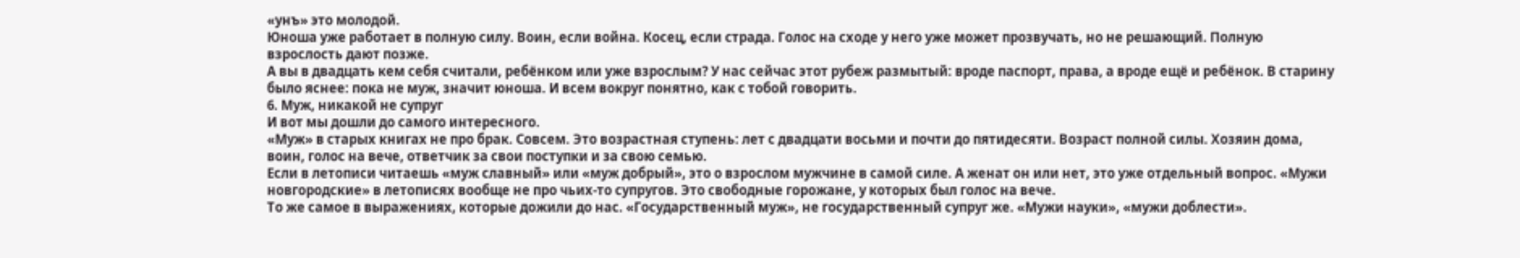«унъ» это молодой.
Юноша уже работает в полную силу. Воин, если война. Косец, если страда. Голос на сходе у него уже может прозвучать, но не решающий. Полную взрослость дают позже.
А вы в двадцать кем себя считали, ребёнком или уже взрослым? У нас сейчас этот рубеж размытый: вроде паспорт, права, а вроде ещё и ребёнок. В старину было яснее: пока не муж, значит юноша. И всем вокруг понятно, как с тобой говорить.
6. Муж, никакой не супруг
И вот мы дошли до самого интересного.
«Муж» в старых книгах не про брак. Совсем. Это возрастная ступень: лет с двадцати восьми и почти до пятидесяти. Возраст полной силы. Хозяин дома, воин, голос на вече, ответчик за свои поступки и за свою семью.
Если в летописи читаешь «муж славный» или «муж добрый», это о взрослом мужчине в самой силе. А женат он или нет, это уже отдельный вопрос. «Мужи новгородские» в летописях вообще не про чьих-то супругов. Это свободные горожане, у которых был голос на вече.
То же самое в выражениях, которые дожили до нас. «Государственный муж», не государственный супруг же. «Мужи науки», «мужи доблести».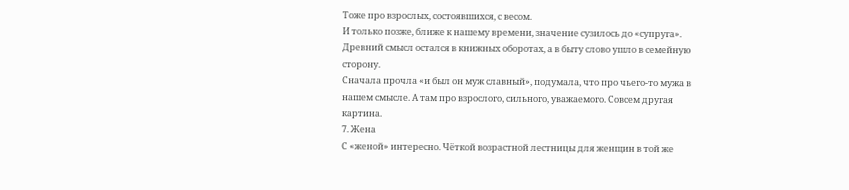Тоже про взрослых, состоявшихся, с весом.
И только позже, ближе к нашему времени, значение сузилось до «супруга». Древний смысл остался в книжных оборотах, а в быту слово ушло в семейную сторону.
Сначала прочла «и был он муж славный», подумала, что про чьего-то мужа в нашем смысле. А там про взрослого, сильного, уважаемого. Совсем другая картина.
7. Жена
С «женой» интересно. Чёткой возрастной лестницы для женщин в той же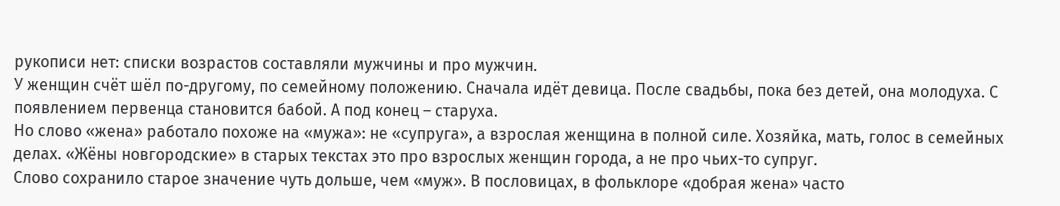рукописи нет: списки возрастов составляли мужчины и про мужчин.
У женщин счёт шёл по-другому, по семейному положению. Сначала идёт девица. После свадьбы, пока без детей, она молодуха. С появлением первенца становится бабой. А под конец – старуха.
Но слово «жена» работало похоже на «мужа»: не «супруга», а взрослая женщина в полной силе. Хозяйка, мать, голос в семейных делах. «Жёны новгородские» в старых текстах это про взрослых женщин города, а не про чьих-то супруг.
Слово сохранило старое значение чуть дольше, чем «муж». В пословицах, в фольклоре «добрая жена» часто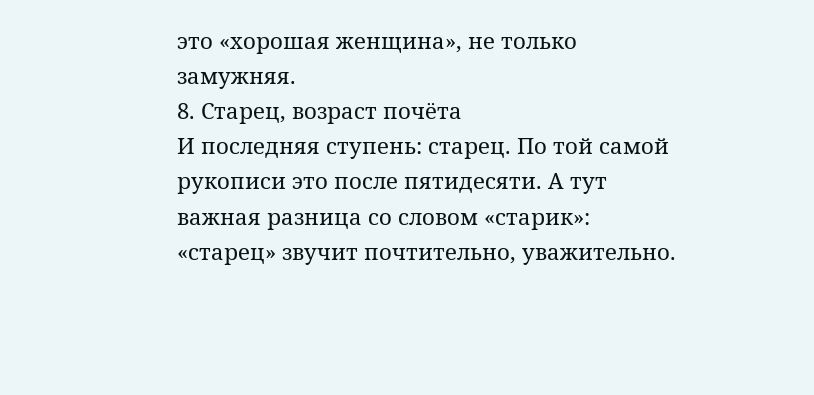это «хорошая женщина», не только замужняя.
8. Старец, возраст почёта
И последняя ступень: старец. По той самой рукописи это после пятидесяти. А тут важная разница со словом «старик»: «старец» звучит почтительно, уважительно.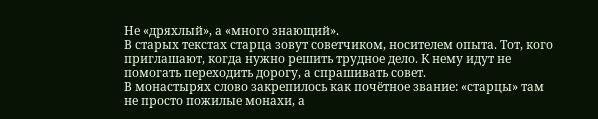Не «дряхлый», а «много знающий».
В старых текстах старца зовут советчиком, носителем опыта. Тот, кого приглашают, когда нужно решить трудное дело. К нему идут не помогать переходить дорогу, а спрашивать совет.
В монастырях слово закрепилось как почётное звание: «старцы» там не просто пожилые монахи, а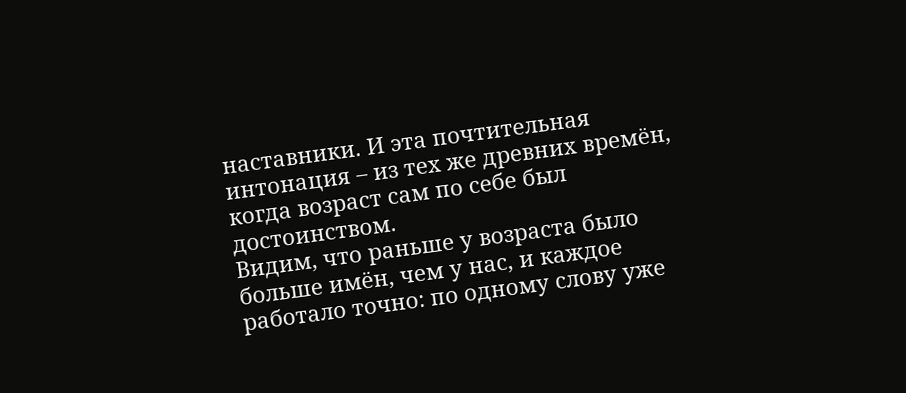наставники. И эта почтительная интонация – из тех же древних времён, когда возраст сам по себе был достоинством.
Видим, что раньше у возраста было больше имён, чем у нас, и каждое работало точно: по одному слову уже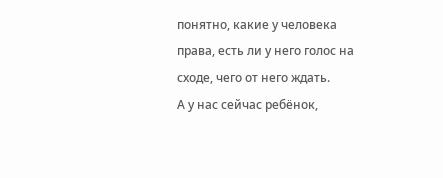понятно, какие у человека права, есть ли у него голос на сходе, чего от него ждать.
А у нас сейчас ребёнок,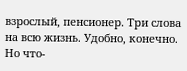взрослый, пенсионер. Три слова на всю жизнь. Удобно, конечно. Но что-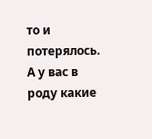то и потерялось.
А у вас в роду какие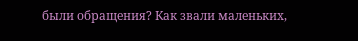были обращения? Как звали маленьких,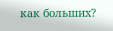как больших?